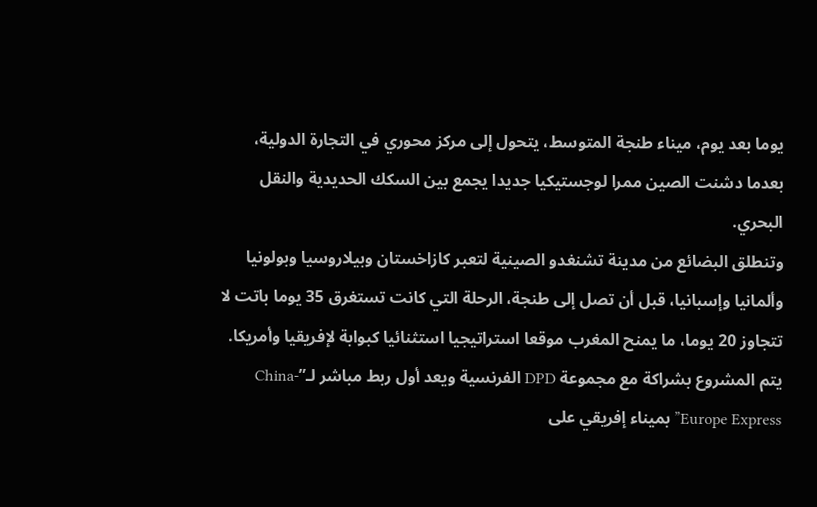يوما بعد يوم، ميناء طنجة المتوسط، يتحول إلى مركز محوري في التجارة الدولية، بعدما دشنت الصين ممرا لوجستيكيا جديدا يجمع بين السكك الحديدية والنقل البحري.
وتنطلق البضائع من مدينة تشنغدو الصينية لتعبر كازاخستان وبيلاروسيا وبولونيا وألمانيا وإسبانيا، قبل أن تصل إلى طنجة، الرحلة التي كانت تستغرق 35 يوما باتت لا تتجاوز 20 يوما، ما يمنح المغرب موقعا استراتيجيا استثنائيا كبوابة لإفريقيا وأمريكا.
يتم المشروع بشراكة مع مجموعة DPD الفرنسية ويعد أول ربط مباشر لـ”China-Europe Express” بميناء إفريقي على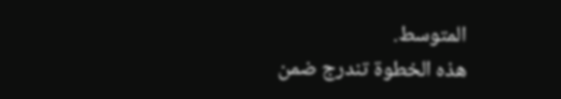المتوسط.
هذه الخطوة تندرج ضمن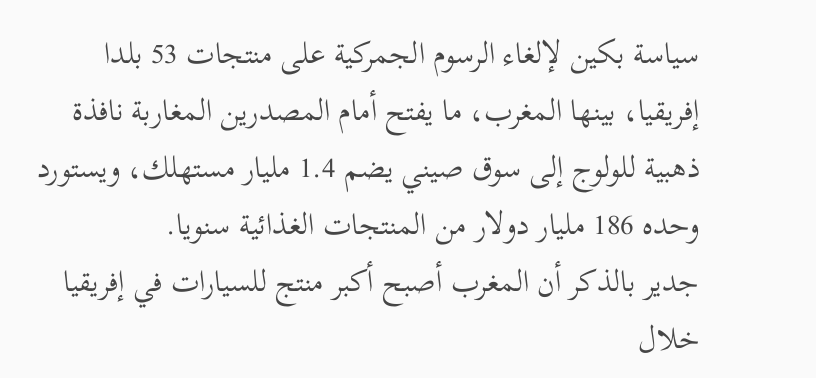سياسة بكين لإلغاء الرسوم الجمركية على منتجات 53 بلدا إفريقيا، بينها المغرب، ما يفتح أمام المصدرين المغاربة نافذة ذهبية للولوج إلى سوق صيني يضم 1.4 مليار مستهلك، ويستورد وحده 186 مليار دولار من المنتجات الغذائية سنويا.
جدير بالذكر أن المغرب أصبح أكبر منتج للسيارات في إفريقيا خلال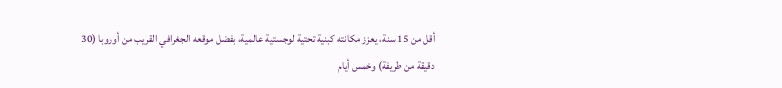أقل من 15 سنة، يعزز مكانته كبنية تحتية لوجستية عالمية، بفضل موقعه الجغرافي القريب من أوروبا (30 دقيقة من طريفة) وخمس أيام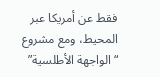فقط عن أمريكا عبر المحيط، ومع مشروع “الواجهة الأطلسية”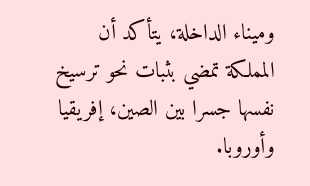وميناء الداخلة، يتأكد أن المملكة تمضي بثبات نحو ترسيخ نفسها جسرا بين الصين، إفريقيا وأوروبا.